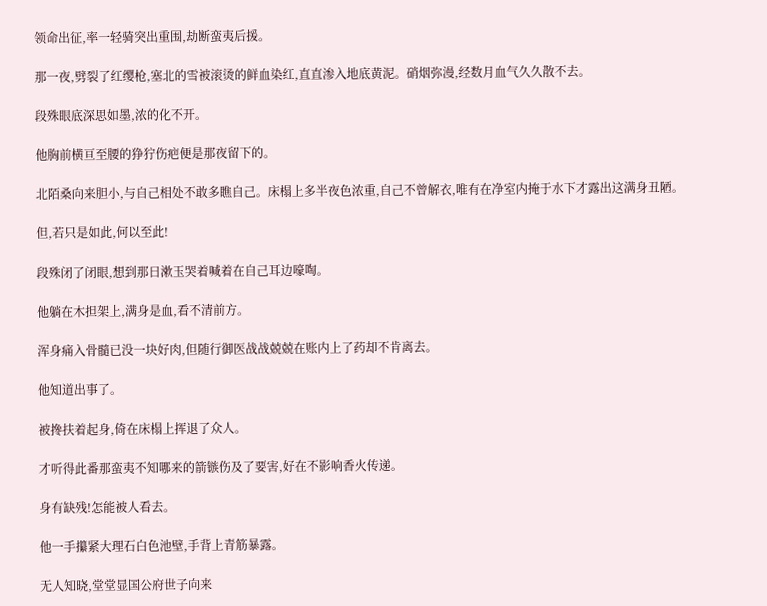领命出征,率一轻骑突出重围,劫断蛮夷后援。

那一夜,劈裂了红缨枪,塞北的雪被滚烫的鲜血染红,直直渗入地底黄泥。硝烟弥漫,经数月血气久久散不去。

段殊眼底深思如墨,浓的化不开。

他胸前横亘至腰的狰狞伤疤便是那夜留下的。

北陌桑向来胆小,与自己相处不敢多瞧自己。床榻上多半夜色浓重,自己不曾解衣,唯有在净室内掩于水下才露出这满身丑陋。

但,若只是如此,何以至此!

段殊闭了闭眼,想到那日漱玉哭着喊着在自己耳边嚎啕。

他躺在木担架上,满身是血,看不清前方。

浑身痛入骨髓已没一块好肉,但随行御医战战兢兢在账内上了药却不肯离去。

他知道出事了。

被搀扶着起身,倚在床榻上挥退了众人。

才听得此番那蛮夷不知哪来的箭镞伤及了要害,好在不影响香火传递。

身有缺残!怎能被人看去。

他一手攥紧大理石白色池壁,手背上青筋暴露。

无人知晓,堂堂显国公府世子向来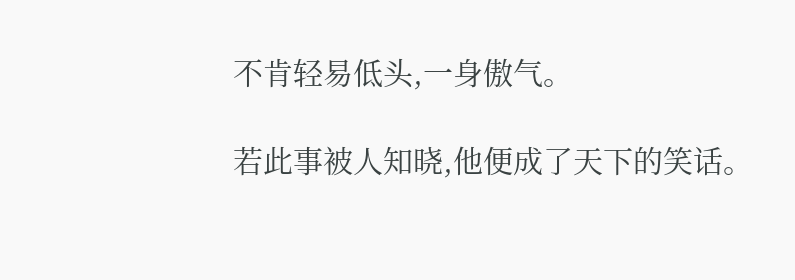不肯轻易低头,一身傲气。

若此事被人知晓,他便成了天下的笑话。